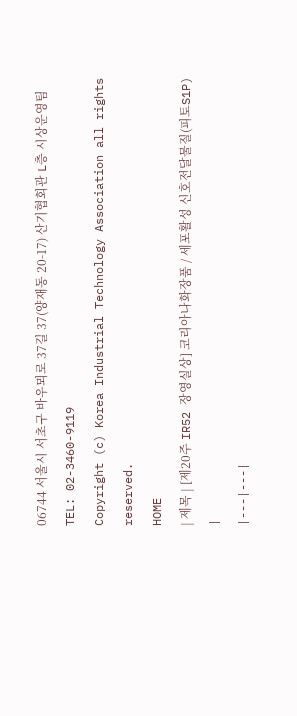06744 서울시 서초구 바우뫼로 37길 37(양재동 20-17) 산기협회관 L층 시상운영팀
TEL: 02-3460-9119
Copyright (c) Korea Industrial Technology Association all rights reserved.
HOME
| 제목 | [제20주 IR52 장영실상] 코리아나화장품 / 세포활성 신호전달물질(피토S1P) |
|---|---|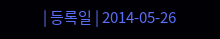| 등록일 | 2014-05-26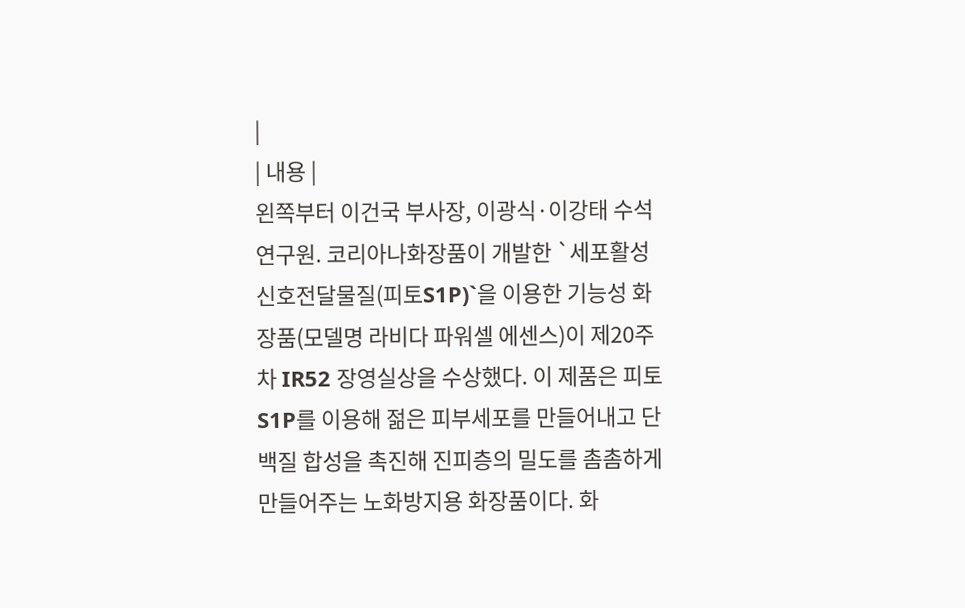|
| 내용 |
왼쪽부터 이건국 부사장, 이광식·이강태 수석연구원. 코리아나화장품이 개발한 `세포활성 신호전달물질(피토S1P)`을 이용한 기능성 화장품(모델명 라비다 파워셀 에센스)이 제20주차 IR52 장영실상을 수상했다. 이 제품은 피토S1P를 이용해 젊은 피부세포를 만들어내고 단백질 합성을 촉진해 진피층의 밀도를 촘촘하게 만들어주는 노화방지용 화장품이다. 화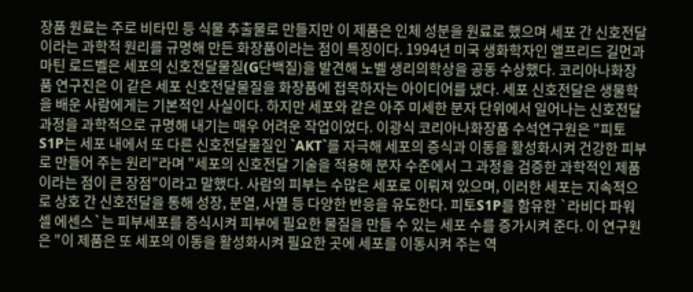장품 원료는 주로 비타민 등 식물 추출물로 만들지만 이 제품은 인체 성분을 원료로 했으며 세포 간 신호전달이라는 과학적 원리를 규명해 만든 화장품이라는 점이 특징이다. 1994년 미국 생화학자인 앨프리드 길먼과 마틴 로드벨은 세포의 신호전달물질(G단백질)을 발견해 노벨 생리의학상을 공동 수상했다. 코리아나화장품 연구진은 이 같은 세포 신호전달물질을 화장품에 접목하자는 아이디어를 냈다. 세포 신호전달은 생물학을 배운 사람에게는 기본적인 사실이다. 하지만 세포와 같은 아주 미세한 분자 단위에서 일어나는 신호전달 과정을 과학적으로 규명해 내기는 매우 어려운 작업이었다. 이광식 코리아나화장품 수석연구원은 "피토S1P는 세포 내에서 또 다른 신호전달물질인 `AKT`를 자극해 세포의 증식과 이동을 활성화시켜 건강한 피부로 만들어 주는 원리"라며 "세포의 신호전달 기술을 적용해 분자 수준에서 그 과정을 검증한 과학적인 제품이라는 점이 큰 장점"이라고 말했다. 사람의 피부는 수많은 세포로 이뤄져 있으며, 이러한 세포는 지속적으로 상호 간 신호전달을 통해 성장, 분열, 사멸 등 다양한 반응을 유도한다. 피토S1P를 함유한 `라비다 파워셀 에센스`는 피부세포를 증식시켜 피부에 필요한 물질을 만들 수 있는 세포 수를 증가시켜 준다. 이 연구원은 "이 제품은 또 세포의 이동을 활성화시켜 필요한 곳에 세포를 이동시켜 주는 역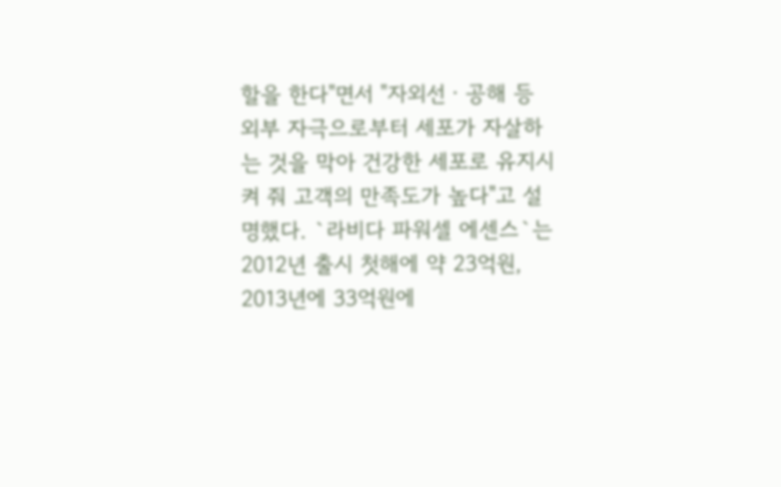할을 한다"면서 "자외선ㆍ공해 등 외부 자극으로부터 세포가 자살하는 것을 막아 건강한 세포로 유지시켜 줘 고객의 만족도가 높다"고 설명했다. `라비다 파워셀 에센스`는 2012년 출시 첫해에 약 23억원, 2013년에 33억원에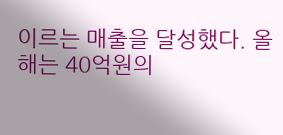이르는 매출을 달성했다. 올해는 40억원의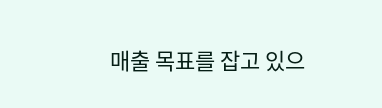매출 목표를 잡고 있으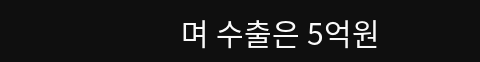며 수출은 5억원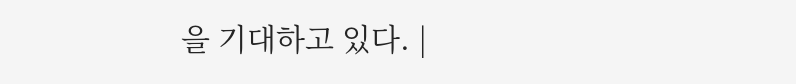을 기대하고 있다. |